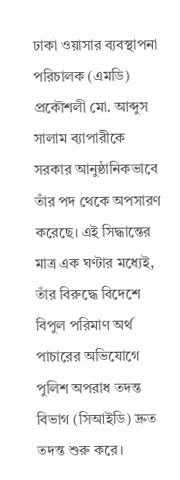ঢাকা ওয়াসার ব্যবস্থাপনা পরিচালক (এমডি) প্রকৌশলী মো. আব্দুস সালাম ব্যাপারীকে সরকার আনুষ্ঠানিকভাবে তাঁর পদ থেকে অপসারণ করেছে। এই সিদ্ধান্তের মাত্র এক ঘণ্টার মধ্যেই, তাঁর বিরুদ্ধে বিদেশে বিপুল পরিমাণ অর্থ পাচারের অভিযোগে পুলিশ অপরাধ তদন্ত বিভাগ (সিআইডি) দ্রুত তদন্ত শুরু করে।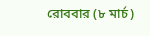রোববার (৮ মার্চ)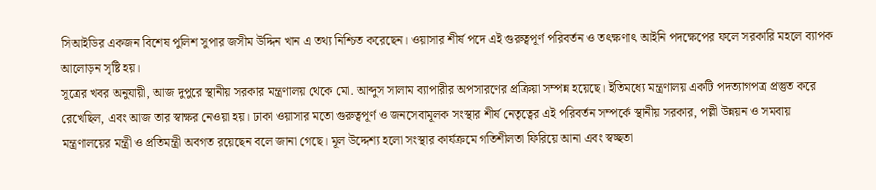সিআইডির একজন বিশেষ পুলিশ সুপার জসীম উদ্দিন খান এ তথ্য নিশ্চিত করেছেন। ওয়াসার শীর্ষ পদে এই গুরুত্বপূর্ণ পরিবর্তন ও তৎক্ষণাৎ আইনি পদক্ষেপের ফলে সরকারি মহলে ব্যাপক আলোড়ন সৃষ্টি হয়।
সূত্রের খবর অনুযায়ী, আজ দুপুরে স্থানীয় সরকার মন্ত্রণালয় থেকে মো. আব্দুস সালাম ব্যাপারীর অপসারণের প্রক্রিয়া সম্পন্ন হয়েছে। ইতিমধ্যে মন্ত্রণালয় একটি পদত্যাগপত্র প্রস্তুত করে রেখেছিল, এবং আজ তার স্বাক্ষর নেওয়া হয়। ঢাকা ওয়াসার মতো গুরুত্বপূর্ণ ও জনসেবামূলক সংস্থার শীর্ষ নেতৃত্বের এই পরিবর্তন সম্পর্কে স্থানীয় সরকার, পল্লী উন্নয়ন ও সমবায় মন্ত্রণালয়ের মন্ত্রী ও প্রতিমন্ত্রী অবগত রয়েছেন বলে জানা গেছে। মূল উদ্দেশ্য হলো সংস্থার কার্যক্রমে গতিশীলতা ফিরিয়ে আনা এবং স্বচ্ছতা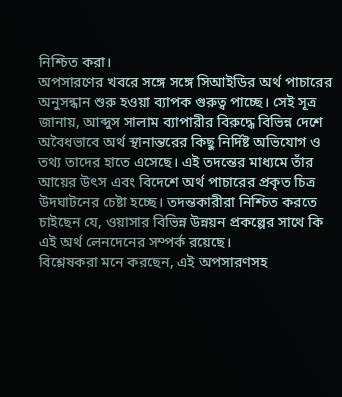নিশ্চিত করা।
অপসারণের খবরে সঙ্গে সঙ্গে সিআইডির অর্থ পাচারের অনুসন্ধান শুরু হওয়া ব্যাপক গুরুত্ব পাচ্ছে। সেই সূত্র জানায়, আব্দুস সালাম ব্যাপারীর বিরুদ্ধে বিভিন্ন দেশে অবৈধভাবে অর্থ স্থানান্তরের কিছু নির্দিষ্ট অভিযোগ ও তথ্য তাদের হাতে এসেছে। এই তদন্তের মাধ্যমে তাঁর আয়ের উৎস এবং বিদেশে অর্থ পাচারের প্রকৃত চিত্র উদঘাটনের চেষ্টা হচ্ছে। তদন্তকারীরা নিশ্চিত করতে চাইছেন যে, ওয়াসার বিভিন্ন উন্নয়ন প্রকল্পের সাথে কি এই অর্থ লেনদেনের সম্পর্ক রয়েছে।
বিশ্লেষকরা মনে করছেন, এই অপসারণসহ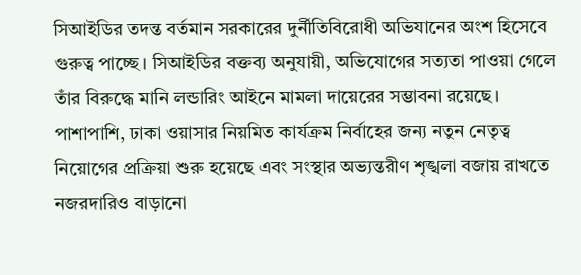সিআইডির তদন্ত বর্তমান সরকারের দুর্নীতিবিরোধী অভিযানের অংশ হিসেবে গুরুত্ব পাচ্ছে। সিআইডির বক্তব্য অনুযায়ী, অভিযোগের সত্যতা পাওয়া গেলে তাঁর বিরুদ্ধে মানি লন্ডারিং আইনে মামলা দায়েরের সম্ভাবনা রয়েছে। পাশাপাশি, ঢাকা ওয়াসার নিয়মিত কার্যক্রম নির্বাহের জন্য নতুন নেতৃত্ব নিয়োগের প্রক্রিয়া শুরু হয়েছে এবং সংস্থার অভ্যন্তরীণ শৃঙ্খলা বজায় রাখতে নজরদারিও বাড়ানো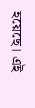হয়েছে। এই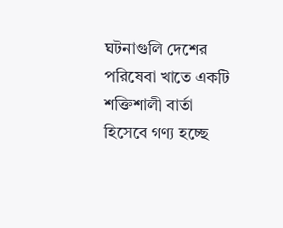ঘটনাগুলি দেশের পরিষেবা খাতে একটি শক্তিশালী বার্তা হিসেবে গণ্য হচ্ছে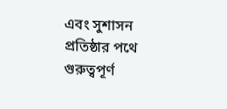এবং সুশাসন প্রতিষ্ঠার পথে গুরুত্বপূর্ণ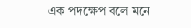এক পদক্ষেপ বলে মনে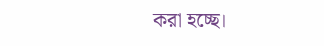করা হচ্ছে।